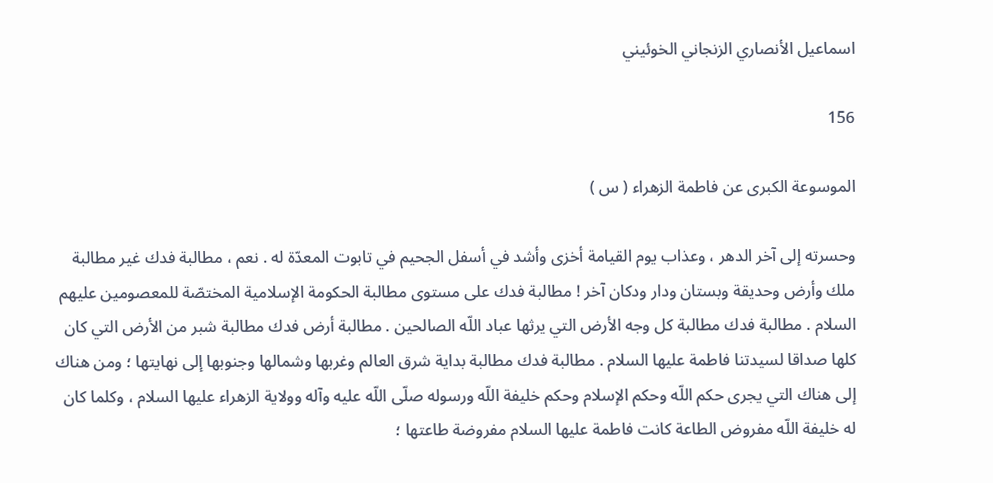اسماعيل الأنصاري الزنجاني الخوئيني

156

الموسوعة الكبرى عن فاطمة الزهراء ( س )

وحسرته إلى آخر الدهر ، وعذاب يوم القيامة أخزى وأشد في أسفل الجحيم في تابوت المعدّة له . نعم ، مطالبة فدك غير مطالبة ملك وأرض وحديقة وبستان ودار ودكان آخر ! مطالبة فدك على مستوى مطالبة الحكومة الإسلامية المختصّة للمعصومين عليهم السلام . مطالبة فدك مطالبة كل وجه الأرض التي يرثها عباد اللّه الصالحين . مطالبة أرض فدك مطالبة شبر من الأرض التي كان كلها صداقا لسيدتنا فاطمة عليها السلام . مطالبة فدك مطالبة بداية شرق العالم وغربها وشمالها وجنوبها إلى نهايتها ؛ ومن هناك إلى هناك التي يجرى حكم اللّه وحكم الإسلام وحكم خليفة اللّه ورسوله صلّى اللّه عليه وآله وولاية الزهراء عليها السلام ، وكلما كان له خليفة اللّه مفروض الطاعة كانت فاطمة عليها السلام مفروضة طاعتها ؛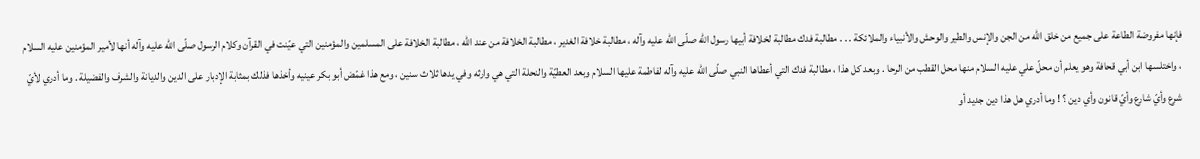فإنها مفروضة الطاعة على جميع من خلق اللّه من الجن والإنس والطير والوحش والأنبياء والملائكة . . . مطالبة فدك مطالبة لخلافة أبيها رسول اللّه صلّى اللّه عليه وآله ، مطالبة خلافة الغدير ، مطالبة الخلافة من عند اللّه ، مطالبة الخلافة على المسلمين والمؤمنين التي عيّنت في القرآن وكلام الرسول صلّى اللّه عليه وآله أنها لأمير المؤمنين عليه السلام ، واختلسها ابن أبي قحافة وهو يعلم أن محلّ علي عليه السلام منها محل القطب من الرحا . وبعد كل هذا ، مطالبة فدك التي أعطاها النبي صلّى اللّه عليه وآله لفاطمة عليها السلام وبعد العطيّة والنحلة التي هي وارثه وفي يدها ثلاث سنين ، ومع هذا غمّض أبو بكر عينيه وأخذها فذلك بمثابة الإدبار على الدين والديانة والشرف والفضيلة . وما أدري لأيّ شرع وأيّ شارع وأيّ قانون وأي دين ؟ ! وما أدري هل هذا دين جديد أو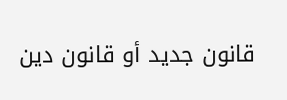قانون جديد أو قانون دين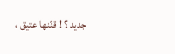جديد ؟ ! قنّنها عتيق ،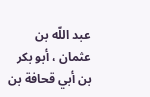عبد اللّه بن عثمان ، أبو بكر بن أبي قحافة بن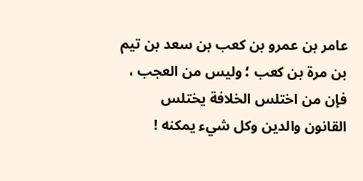عامر بن عمرو بن كعب بن سعد بن تيم بن مرة بن كعب ؛ وليس من العجب ، فإن من اختلس الخلافة يختلس القانون والدين وكل شيء يمكنه !